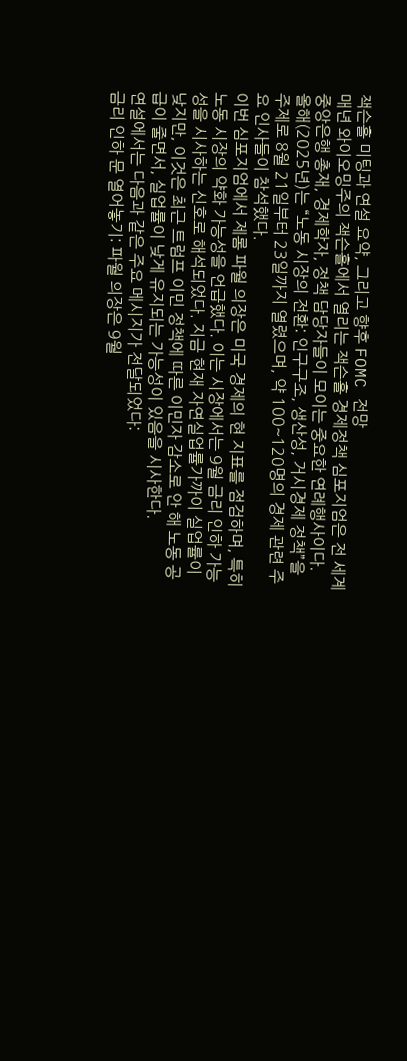잭슨홀 미팅과 연설 요약, 그리고 향후 FOMC 전망
매년 와이오밍주의 잭슨홀에서 열리는 잭슨홀 경제정책 심포지엄은 전 세계 중앙은행 총재, 경제학자, 정책 담당자들이 모이는 중요한 연례행사이다.
올해(2025년)는 “노동 시장의 전환: 인구구조, 생산성, 거시경제 정책”을 주제로 8월 21일부터 23일까지 열렸으며, 약 100~120명의 경제 관련 주요 인사들이 참석했다.
이번 심포지엄에서 제롬 파월 의장은 미국 경제의 현 지표를 점검하며, 특히 노동 시장의 약화 가능성을 언급했다. 이는 시장에서는 9월 금리 인하 가능성을 시사하는 신호로 해석되었다. 지금 현재 자연실업률가까이 실업률이 낮지만, 이것은 최근 트럼프 이민 정책에 따른 이민자 감소로 안 해 노동 공급이 줄면서, 실업률이 낮게 유지되는 가능성이 있음을 시사한다.
연설에서는 다음과 같은 주요 메시지가 전달되었다:
금리 인하 문 열어놓기: 파월 의장은 9월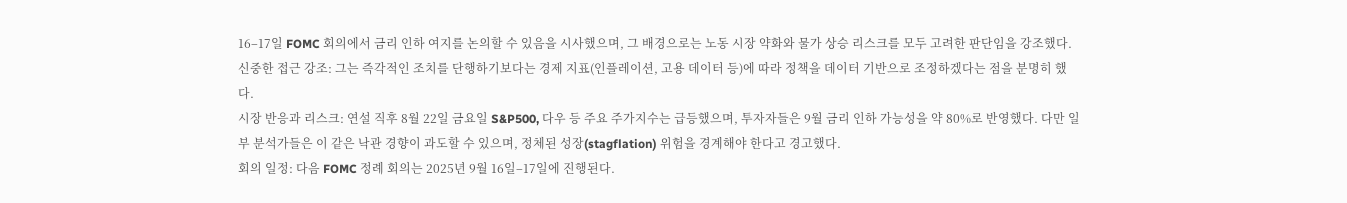16–17일 FOMC 회의에서 금리 인하 여지를 논의할 수 있음을 시사했으며, 그 배경으로는 노동 시장 약화와 물가 상승 리스크를 모두 고려한 판단임을 강조했다.
신중한 접근 강조: 그는 즉각적인 조치를 단행하기보다는 경제 지표(인플레이션, 고용 데이터 등)에 따라 정책을 데이터 기반으로 조정하겠다는 점을 분명히 했다.
시장 반응과 리스크: 연설 직후 8월 22일 금요일 S&P500, 다우 등 주요 주가지수는 급등했으며, 투자자들은 9월 금리 인하 가능성을 약 80%로 반영했다. 다만 일부 분석가들은 이 같은 낙관 경향이 과도할 수 있으며, 정체된 성장(stagflation) 위험을 경계해야 한다고 경고했다.
회의 일정: 다음 FOMC 정례 회의는 2025년 9월 16일–17일에 진행된다.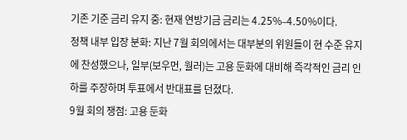기존 기준 금리 유지 중: 현재 연방기금 금리는 4.25%–4.50%이다.
정책 내부 입장 분화: 지난 7월 회의에서는 대부분의 위원들이 현 수준 유지에 찬성했으나, 일부(보우먼, 월러)는 고용 둔화에 대비해 즉각적인 금리 인하를 주장하며 투표에서 반대표를 던졌다.
9월 회의 쟁점: 고용 둔화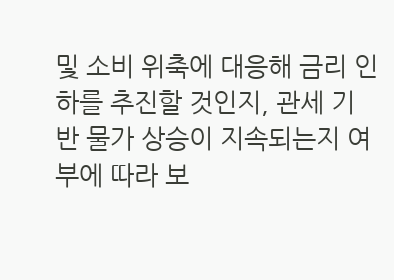및 소비 위축에 대응해 금리 인하를 추진할 것인지, 관세 기반 물가 상승이 지속되는지 여부에 따라 보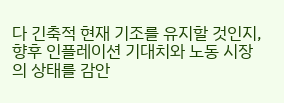다 긴축적 현재 기조를 유지할 것인지, 향후 인플레이션 기대치와 노동 시장의 상태를 감안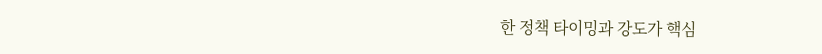한 정책 타이밍과 강도가 핵심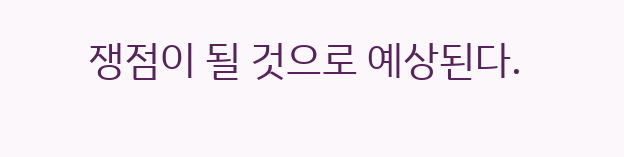쟁점이 될 것으로 예상된다.